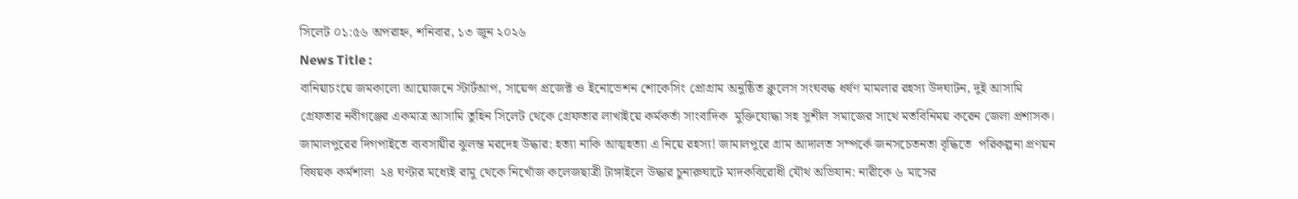সিলেট ০১:৫৬ অপরাহ্ন, শনিবার, ১৩ জুন ২০২৬
News Title :
বানিয়াচংয়ে জমকালো আয়োজনে স্টার্টআপ, সায়েন্স প্রজেক্ট ও ইনোভেশন শোকেসিং প্রোগ্রাম অনুষ্ঠিত ক্লুলেস সংঘবদ্ধ ধর্ষণ মামলার রহস্য উদঘাটন, দুই আসামি গ্রেফতার নবীগঞ্জের একমাত্র আসামি তুহিন সিলেট থেকে গ্রেফতার লাখাইয়ে কর্মকর্তা সাংবাদিক  মুক্তিযোদ্ধা সহ সুশীল সমাজের সাথে মতবিনিময় করেন জেলা প্রশাসক। জামালপুরের দিগপাইতে ব্যবসায়ীর ঝুলন্ত মরদেহ উদ্ধার: হত্যা নাকি আত্মহত্যা এ নিয়ে রহস্য! জামালপুরে গ্রাম আদালত সম্পর্কে জনসচেতনতা বৃদ্ধিতে  পরিকল্পনা প্রণয়ন বিষয়ক কর্মশালা  ২৪ ঘণ্টার মধ্যেই রামু থেকে নিখোঁজ কলেজছাত্রী টাঙ্গাইলে উদ্ধার চুনারুঘাটে মাদকবিরোধী যৌথ অভিযান: নারীকে ৬ মাসের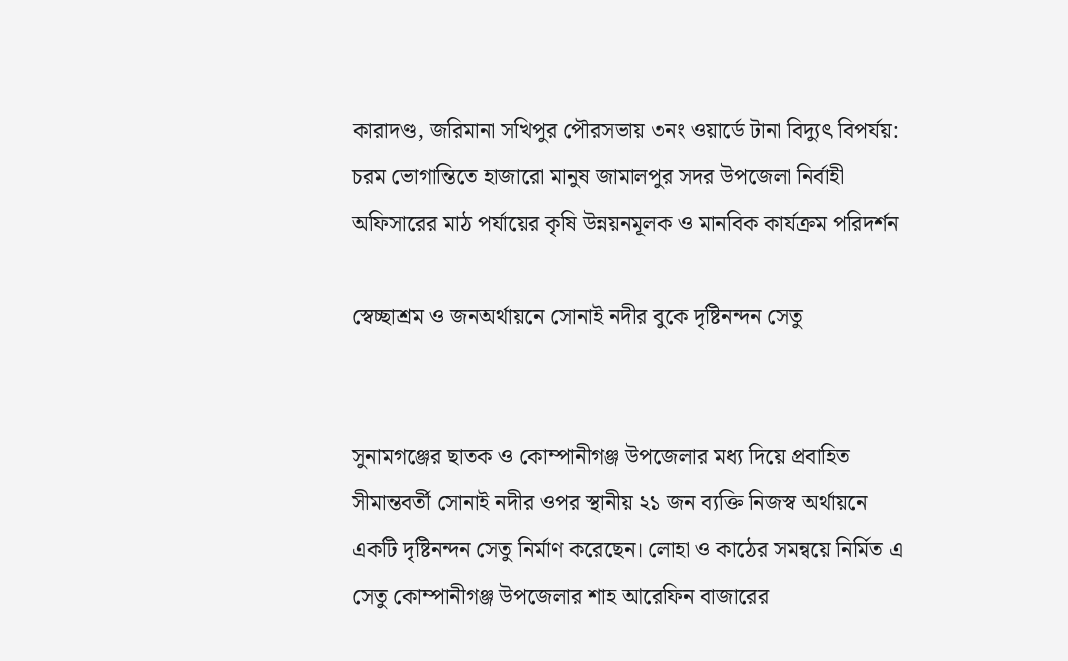কারাদণ্ড, জরিমানা সখিপুর পৌরসভায় ৩নং ওয়ার্ডে টানা বিদ্যুৎ বিপর্যয়: চরম ভোগান্তিতে হাজারো মানুষ জামালপুর সদর উপজেলা নির্বাহী অফিসারের মাঠ পর্যায়ের কৃষি উন্নয়নমূলক ও মানবিক কার্যক্রম পরিদর্শন

স্বেচ্ছাশ্রম ও জনঅর্থায়নে সোনাই নদীর বুকে দৃষ্টিনন্দন সেতু


সুনামগঞ্জের ছাতক ও কোম্পানীগঞ্জ উপজেলার মধ্য দিয়ে প্রবাহিত সীমান্তবর্তী সোনাই নদীর ওপর স্থানীয় ২১ জন ব্যক্তি নিজস্ব অর্থায়নে একটি দৃষ্টিনন্দন সেতু নির্মাণ করেছেন। লোহা ও কাঠের সমন্বয়ে নির্মিত এ সেতু কোম্পানীগঞ্জ উপজেলার শাহ আরেফিন বাজারের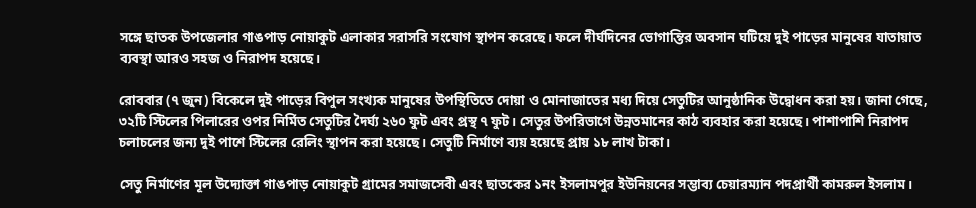সঙ্গে ছাতক উপজেলার গাঙপাড় নোয়াকুট এলাকার সরাসরি সংযোগ স্থাপন করেছে। ফলে দীর্ঘদিনের ভোগান্তির অবসান ঘটিয়ে দুই পাড়ের মানুষের যাতায়াত ব্যবস্থা আরও সহজ ও নিরাপদ হয়েছে।

রোববার (৭ জুন) বিকেলে দুই পাড়ের বিপুল সংখ্যক মানুষের উপস্থিতিতে দোয়া ও মোনাজাতের মধ্য দিয়ে সেতুটির আনুষ্ঠানিক উদ্বোধন করা হয়। জানা গেছে, ৩২টি স্টিলের পিলারের ওপর নির্মিত সেতুটির দৈর্ঘ্য ২৬০ ফুট এবং প্রস্থ ৭ ফুট। সেতুর উপরিভাগে উন্নতমানের কাঠ ব্যবহার করা হয়েছে। পাশাপাশি নিরাপদ চলাচলের জন্য দুই পাশে স্টিলের রেলিং স্থাপন করা হয়েছে। সেতুটি নির্মাণে ব্যয় হয়েছে প্রায় ১৮ লাখ টাকা।

সেতু নির্মাণের মূল উদ্যোক্তা গাঙপাড় নোয়াকুট গ্রামের সমাজসেবী এবং ছাতকের ১নং ইসলামপুর ইউনিয়নের সম্ভাব্য চেয়ারম্যান পদপ্রার্থী কামরুল ইসলাম।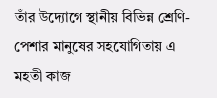তাঁর উদ্যোগে স্থানীয় বিভিন্ন শ্রেণি-পেশার মানুষের সহযোগিতায় এ মহতী কাজ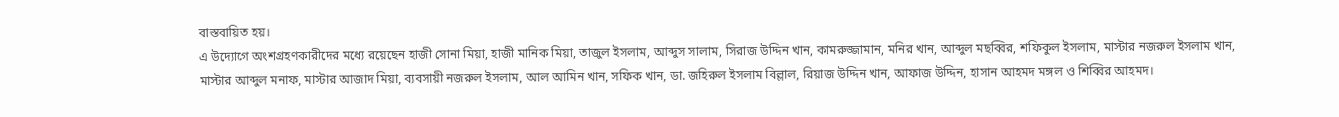বাস্তবায়িত হয়।
এ উদ্যোগে অংশগ্রহণকারীদের মধ্যে রয়েছেন হাজী সোনা মিয়া, হাজী মানিক মিয়া, তাজুল ইসলাম, আব্দুস সালাম, সিরাজ উদ্দিন খান, কামরুজ্জামান, মনির খান, আব্দুল মছব্বির, শফিকুল ইসলাম, মাস্টার নজরুল ইসলাম খান, মাস্টার আব্দুল মনাফ, মাস্টার আজাদ মিয়া, ব্যবসায়ী নজরুল ইসলাম, আল আমিন খান, সফিক খান, ডা. জহিরুল ইসলাম বিল্লাল, রিয়াজ উদ্দিন খান, আফাজ উদ্দিন, হাসান আহমদ মঙ্গল ও শিব্বির আহমদ।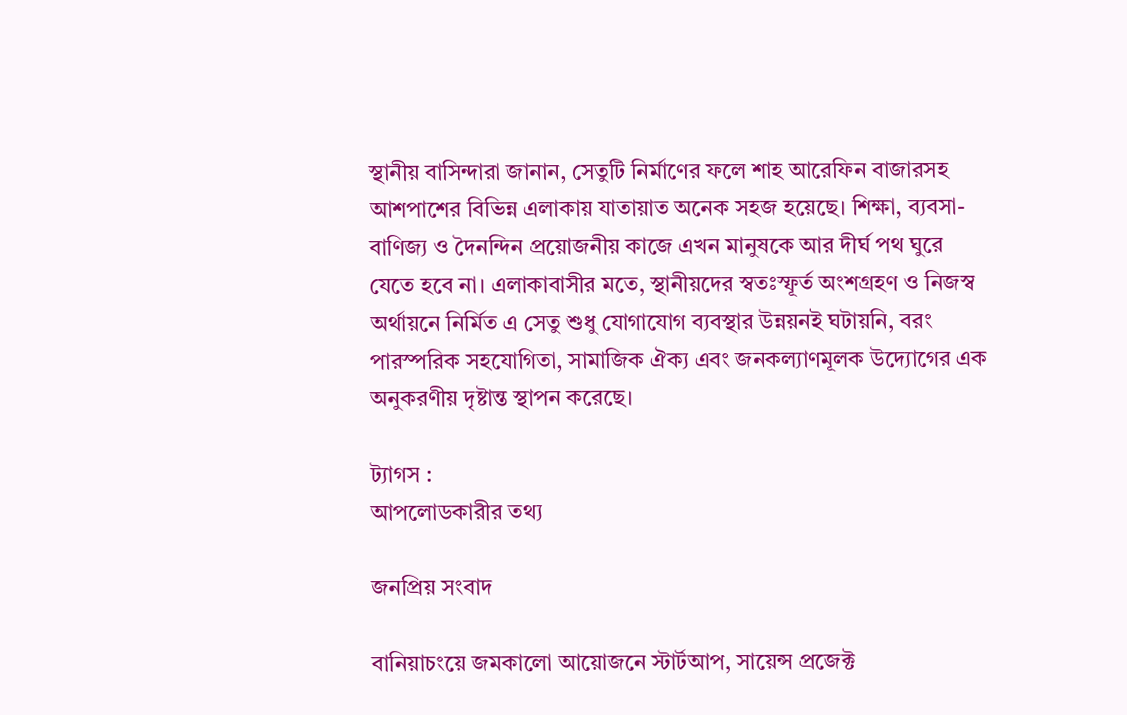স্থানীয় বাসিন্দারা জানান, সেতুটি নির্মাণের ফলে শাহ আরেফিন বাজারসহ আশপাশের বিভিন্ন এলাকায় যাতায়াত অনেক সহজ হয়েছে। শিক্ষা, ব্যবসা-বাণিজ্য ও দৈনন্দিন প্রয়োজনীয় কাজে এখন মানুষকে আর দীর্ঘ পথ ঘুরে যেতে হবে না। এলাকাবাসীর মতে, স্থানীয়দের স্বতঃস্ফূর্ত অংশগ্রহণ ও নিজস্ব অর্থায়নে নির্মিত এ সেতু শুধু যোগাযোগ ব্যবস্থার উন্নয়নই ঘটায়নি, বরং পারস্পরিক সহযোগিতা, সামাজিক ঐক্য এবং জনকল্যাণমূলক উদ্যোগের এক অনুকরণীয় দৃষ্টান্ত স্থাপন করেছে।

ট্যাগস :
আপলোডকারীর তথ্য

জনপ্রিয় সংবাদ

বানিয়াচংয়ে জমকালো আয়োজনে স্টার্টআপ, সায়েন্স প্রজেক্ট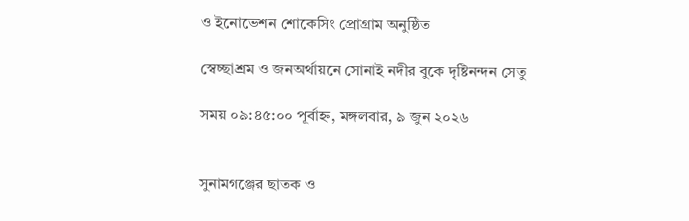ও ইনোভেশন শোকেসিং প্রোগ্রাম অনুষ্ঠিত

স্বেচ্ছাশ্রম ও জনঅর্থায়নে সোনাই নদীর বুকে দৃষ্টিনন্দন সেতু

সময় ০৯:৪৫:০০ পূর্বাহ্ন, মঙ্গলবার, ৯ জুন ২০২৬


সুনামগঞ্জের ছাতক ও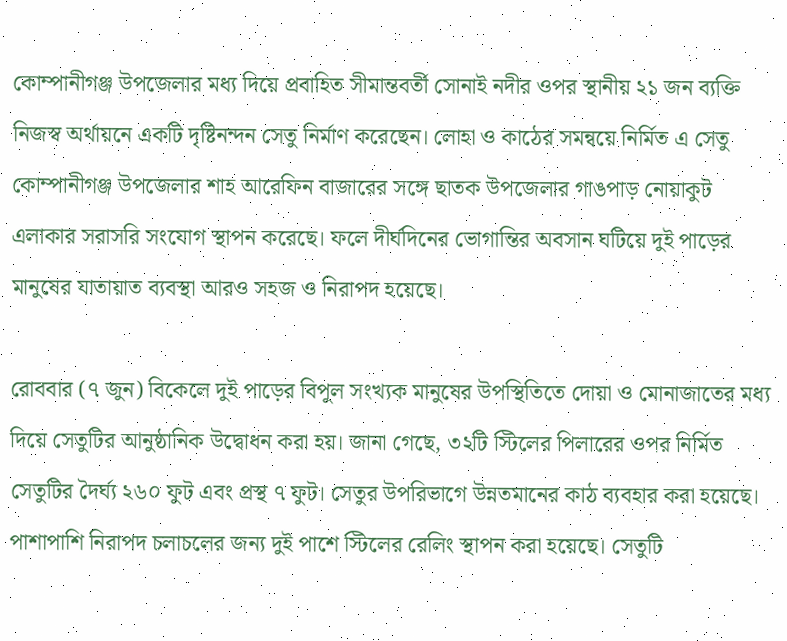কোম্পানীগঞ্জ উপজেলার মধ্য দিয়ে প্রবাহিত সীমান্তবর্তী সোনাই নদীর ওপর স্থানীয় ২১ জন ব্যক্তি নিজস্ব অর্থায়নে একটি দৃষ্টিনন্দন সেতু নির্মাণ করেছেন। লোহা ও কাঠের সমন্বয়ে নির্মিত এ সেতু কোম্পানীগঞ্জ উপজেলার শাহ আরেফিন বাজারের সঙ্গে ছাতক উপজেলার গাঙপাড় নোয়াকুট এলাকার সরাসরি সংযোগ স্থাপন করেছে। ফলে দীর্ঘদিনের ভোগান্তির অবসান ঘটিয়ে দুই পাড়ের মানুষের যাতায়াত ব্যবস্থা আরও সহজ ও নিরাপদ হয়েছে।

রোববার (৭ জুন) বিকেলে দুই পাড়ের বিপুল সংখ্যক মানুষের উপস্থিতিতে দোয়া ও মোনাজাতের মধ্য দিয়ে সেতুটির আনুষ্ঠানিক উদ্বোধন করা হয়। জানা গেছে, ৩২টি স্টিলের পিলারের ওপর নির্মিত সেতুটির দৈর্ঘ্য ২৬০ ফুট এবং প্রস্থ ৭ ফুট। সেতুর উপরিভাগে উন্নতমানের কাঠ ব্যবহার করা হয়েছে। পাশাপাশি নিরাপদ চলাচলের জন্য দুই পাশে স্টিলের রেলিং স্থাপন করা হয়েছে। সেতুটি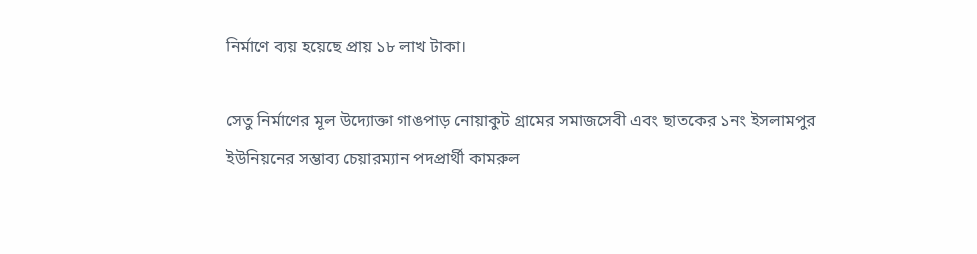নির্মাণে ব্যয় হয়েছে প্রায় ১৮ লাখ টাকা।

সেতু নির্মাণের মূল উদ্যোক্তা গাঙপাড় নোয়াকুট গ্রামের সমাজসেবী এবং ছাতকের ১নং ইসলামপুর ইউনিয়নের সম্ভাব্য চেয়ারম্যান পদপ্রার্থী কামরুল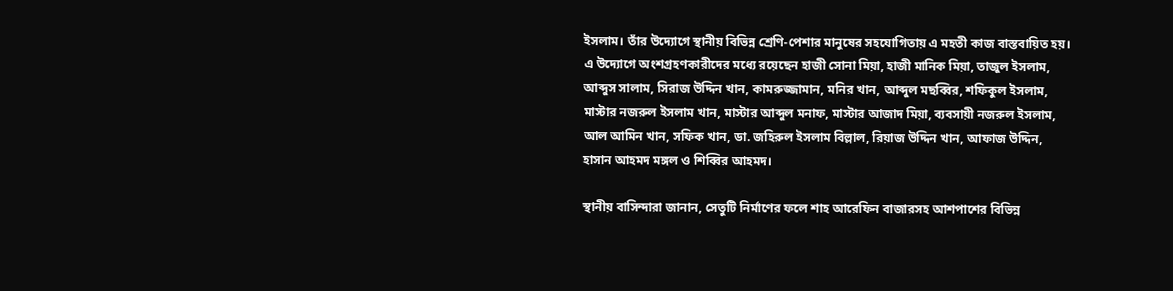ইসলাম। তাঁর উদ্যোগে স্থানীয় বিভিন্ন শ্রেণি-পেশার মানুষের সহযোগিতায় এ মহতী কাজ বাস্তবায়িত হয়।
এ উদ্যোগে অংশগ্রহণকারীদের মধ্যে রয়েছেন হাজী সোনা মিয়া, হাজী মানিক মিয়া, তাজুল ইসলাম, আব্দুস সালাম, সিরাজ উদ্দিন খান, কামরুজ্জামান, মনির খান, আব্দুল মছব্বির, শফিকুল ইসলাম, মাস্টার নজরুল ইসলাম খান, মাস্টার আব্দুল মনাফ, মাস্টার আজাদ মিয়া, ব্যবসায়ী নজরুল ইসলাম, আল আমিন খান, সফিক খান, ডা. জহিরুল ইসলাম বিল্লাল, রিয়াজ উদ্দিন খান, আফাজ উদ্দিন, হাসান আহমদ মঙ্গল ও শিব্বির আহমদ।

স্থানীয় বাসিন্দারা জানান, সেতুটি নির্মাণের ফলে শাহ আরেফিন বাজারসহ আশপাশের বিভিন্ন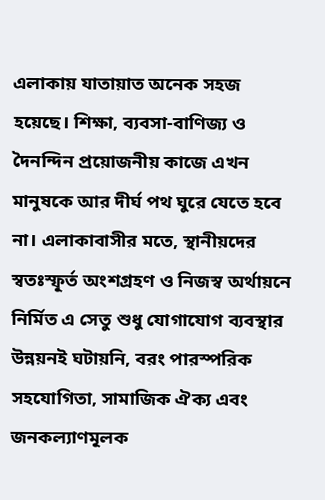এলাকায় যাতায়াত অনেক সহজ হয়েছে। শিক্ষা, ব্যবসা-বাণিজ্য ও দৈনন্দিন প্রয়োজনীয় কাজে এখন মানুষকে আর দীর্ঘ পথ ঘুরে যেতে হবে না। এলাকাবাসীর মতে, স্থানীয়দের স্বতঃস্ফূর্ত অংশগ্রহণ ও নিজস্ব অর্থায়নে নির্মিত এ সেতু শুধু যোগাযোগ ব্যবস্থার উন্নয়নই ঘটায়নি, বরং পারস্পরিক সহযোগিতা, সামাজিক ঐক্য এবং জনকল্যাণমূলক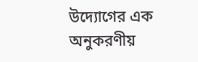উদ্যোগের এক অনুকরণীয়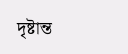দৃষ্টান্ত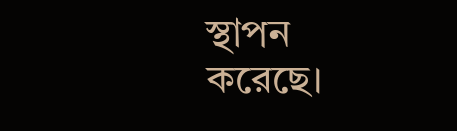স্থাপন করেছে।